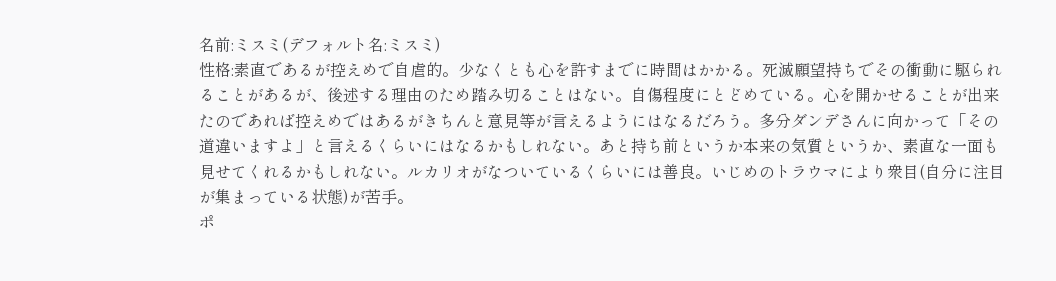名前:ミスミ(デフォルト名:ミスミ)
性格:素直であるが控えめで自虐的。少なくとも心を許すまでに時間はかかる。死滅願望持ちでその衝動に駆られることがあるが、後述する理由のため踏み切ることはない。自傷程度にとどめている。心を開かせることが出来たのであれば控えめではあるがきちんと意見等が言えるようにはなるだろう。多分ダンデさんに向かって「その道違いますよ」と言えるくらいにはなるかもしれない。あと持ち前というか本来の気質というか、素直な一面も見せてくれるかもしれない。ルカリオがなついているくらいには善良。いじめのトラウマにより衆目(自分に注目が集まっている状態)が苦手。
ポ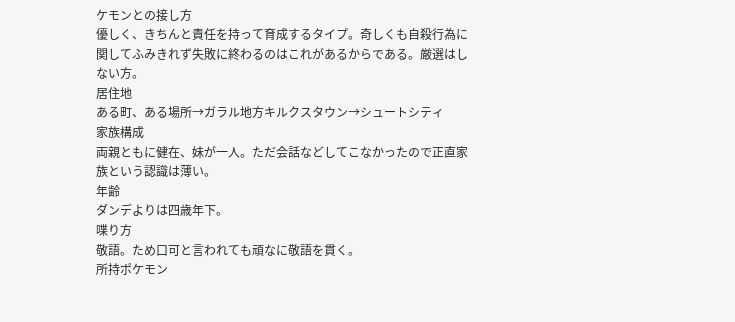ケモンとの接し方
優しく、きちんと責任を持って育成するタイプ。奇しくも自殺行為に関してふみきれず失敗に終わるのはこれがあるからである。厳選はしない方。
居住地
ある町、ある場所→ガラル地方キルクスタウン→シュートシティ
家族構成
両親ともに健在、妹が一人。ただ会話などしてこなかったので正直家族という認識は薄い。
年齢
ダンデよりは四歳年下。
喋り方
敬語。ため口可と言われても頑なに敬語を貫く。
所持ポケモン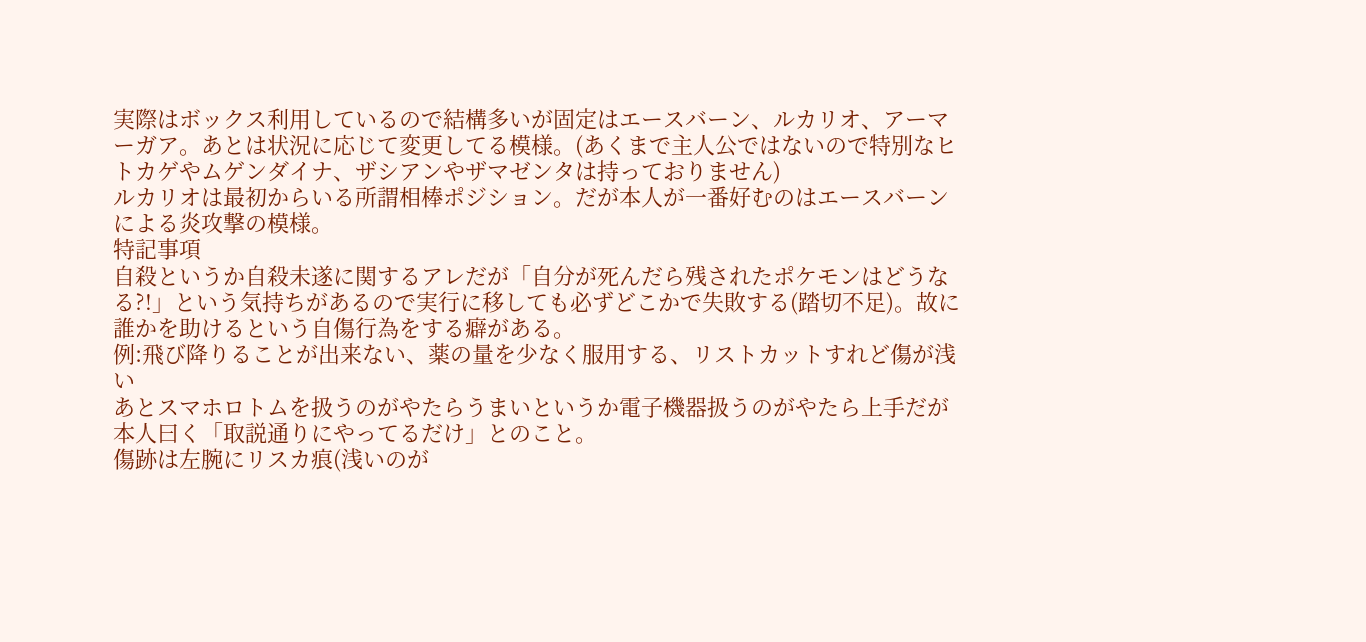実際はボックス利用しているので結構多いが固定はエースバーン、ルカリオ、アーマーガア。あとは状況に応じて変更してる模様。(あくまで主人公ではないので特別なヒトカゲやムゲンダイナ、ザシアンやザマゼンタは持っておりません)
ルカリオは最初からいる所謂相棒ポジション。だが本人が一番好むのはエースバーンによる炎攻撃の模様。
特記事項
自殺というか自殺未遂に関するアレだが「自分が死んだら残されたポケモンはどうなる?!」という気持ちがあるので実行に移しても必ずどこかで失敗する(踏切不足)。故に誰かを助けるという自傷行為をする癖がある。
例:飛び降りることが出来ない、薬の量を少なく服用する、リストカットすれど傷が浅い
あとスマホロトムを扱うのがやたらうまいというか電子機器扱うのがやたら上手だが本人曰く「取説通りにやってるだけ」とのこと。
傷跡は左腕にリスカ痕(浅いのが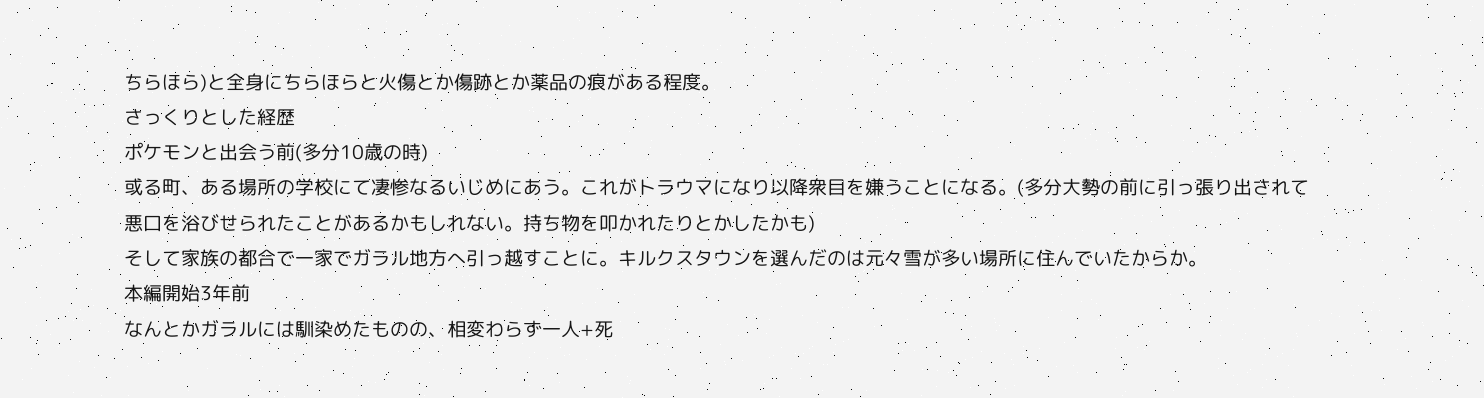ちらほら)と全身にちらほらと火傷とか傷跡とか薬品の痕がある程度。
さっくりとした経歴
ポケモンと出会う前(多分10歳の時)
或る町、ある場所の学校にて凄惨なるいじめにあう。これがトラウマになり以降衆目を嫌うことになる。(多分大勢の前に引っ張り出されて悪口を浴びせられたことがあるかもしれない。持ち物を叩かれたりとかしたかも)
そして家族の都合で一家でガラル地方へ引っ越すことに。キルクスタウンを選んだのは元々雪が多い場所に住んでいたからか。
本編開始3年前
なんとかガラルには馴染めたものの、相変わらず一人+死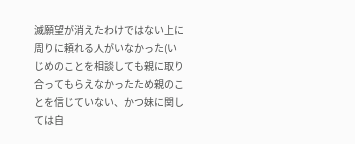滅願望が消えたわけではない上に周りに頼れる人がいなかった(いじめのことを相談しても親に取り合ってもらえなかったため親のことを信じていない、かつ妹に関しては自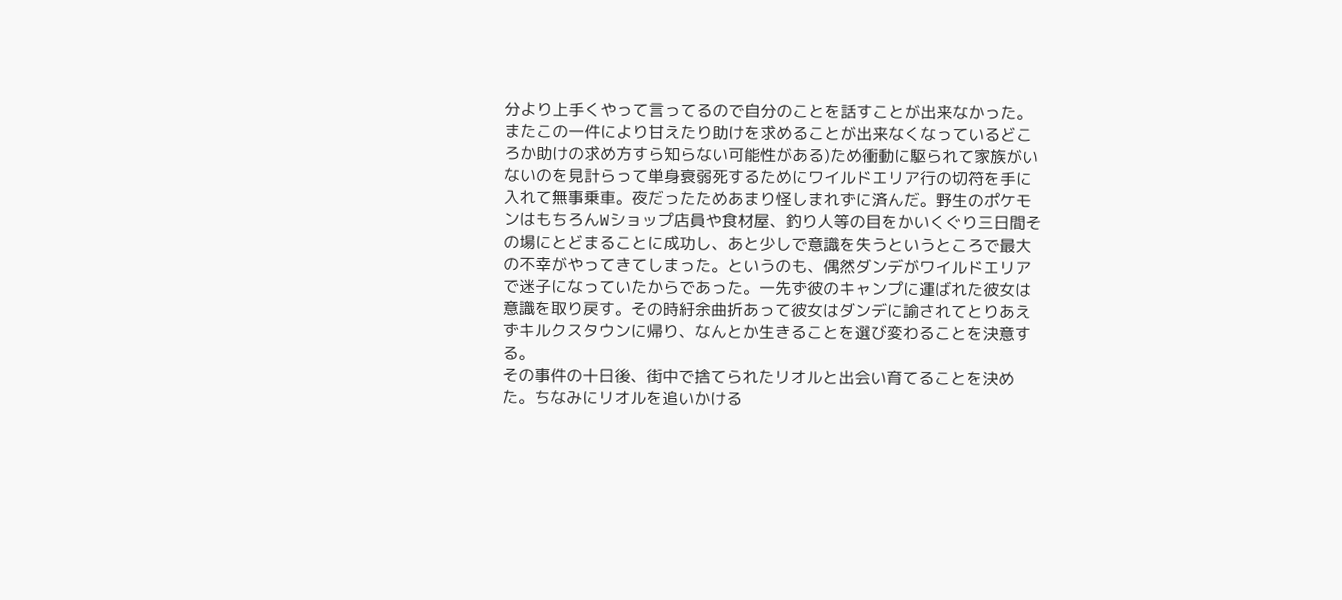分より上手くやって言ってるので自分のことを話すことが出来なかった。またこの一件により甘えたり助けを求めることが出来なくなっているどころか助けの求め方すら知らない可能性がある)ため衝動に駆られて家族がいないのを見計らって単身衰弱死するためにワイルドエリア行の切符を手に入れて無事乗車。夜だったためあまり怪しまれずに済んだ。野生のポケモンはもちろんWショップ店員や食材屋、釣り人等の目をかいくぐり三日間その場にとどまることに成功し、あと少しで意識を失うというところで最大の不幸がやってきてしまった。というのも、偶然ダンデがワイルドエリアで迷子になっていたからであった。一先ず彼のキャンプに運ばれた彼女は意識を取り戻す。その時紆余曲折あって彼女はダンデに諭されてとりあえずキルクスタウンに帰り、なんとか生きることを選び変わることを決意する。
その事件の十日後、街中で捨てられたリオルと出会い育てることを決めた。ちなみにリオルを追いかける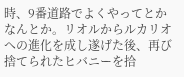時、9番道路でよくやってとかなんとか。リオルからルカリオへの進化を成し遂げた後、再び捨てられたヒバニーを拾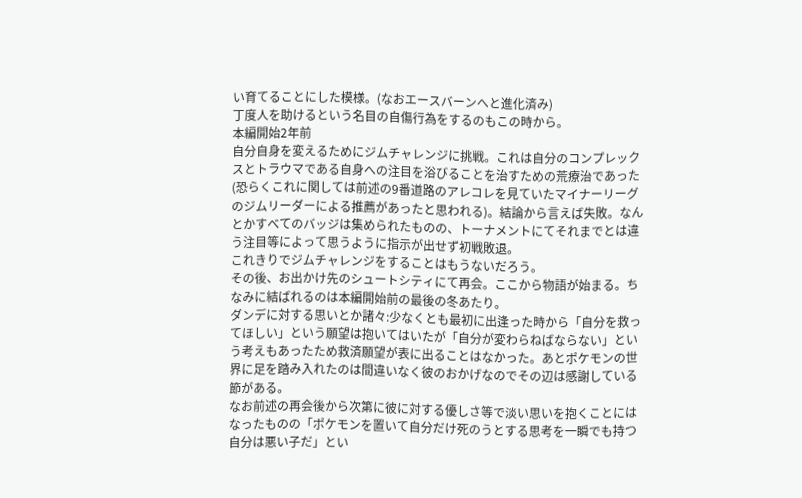い育てることにした模様。(なおエースバーンへと進化済み)
丁度人を助けるという名目の自傷行為をするのもこの時から。
本編開始2年前
自分自身を変えるためにジムチャレンジに挑戦。これは自分のコンプレックスとトラウマである自身への注目を浴びることを治すための荒療治であった(恐らくこれに関しては前述の9番道路のアレコレを見ていたマイナーリーグのジムリーダーによる推薦があったと思われる)。結論から言えば失敗。なんとかすべてのバッジは集められたものの、トーナメントにてそれまでとは違う注目等によって思うように指示が出せず初戦敗退。
これきりでジムチャレンジをすることはもうないだろう。
その後、お出かけ先のシュートシティにて再会。ここから物語が始まる。ちなみに結ばれるのは本編開始前の最後の冬あたり。
ダンデに対する思いとか諸々:少なくとも最初に出逢った時から「自分を救ってほしい」という願望は抱いてはいたが「自分が変わらねばならない」という考えもあったため救済願望が表に出ることはなかった。あとポケモンの世界に足を踏み入れたのは間違いなく彼のおかげなのでその辺は感謝している節がある。
なお前述の再会後から次第に彼に対する優しさ等で淡い思いを抱くことにはなったものの「ポケモンを置いて自分だけ死のうとする思考を一瞬でも持つ自分は悪い子だ」とい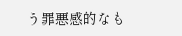う罪悪感的なも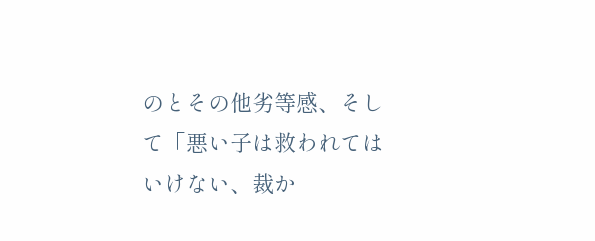のとその他劣等感、そして「悪い子は救われてはいけない、裁か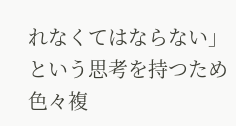れなくてはならない」という思考を持つため色々複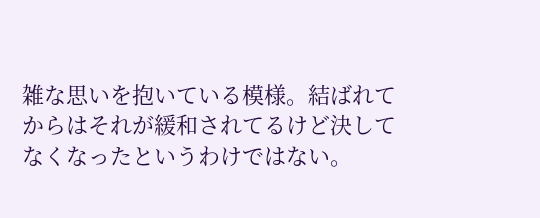雑な思いを抱いている模様。結ばれてからはそれが緩和されてるけど決してなくなったというわけではない。